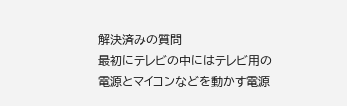解決済みの質問
最初にテレビの中にはテレビ用の電源とマイコンなどを動かす電源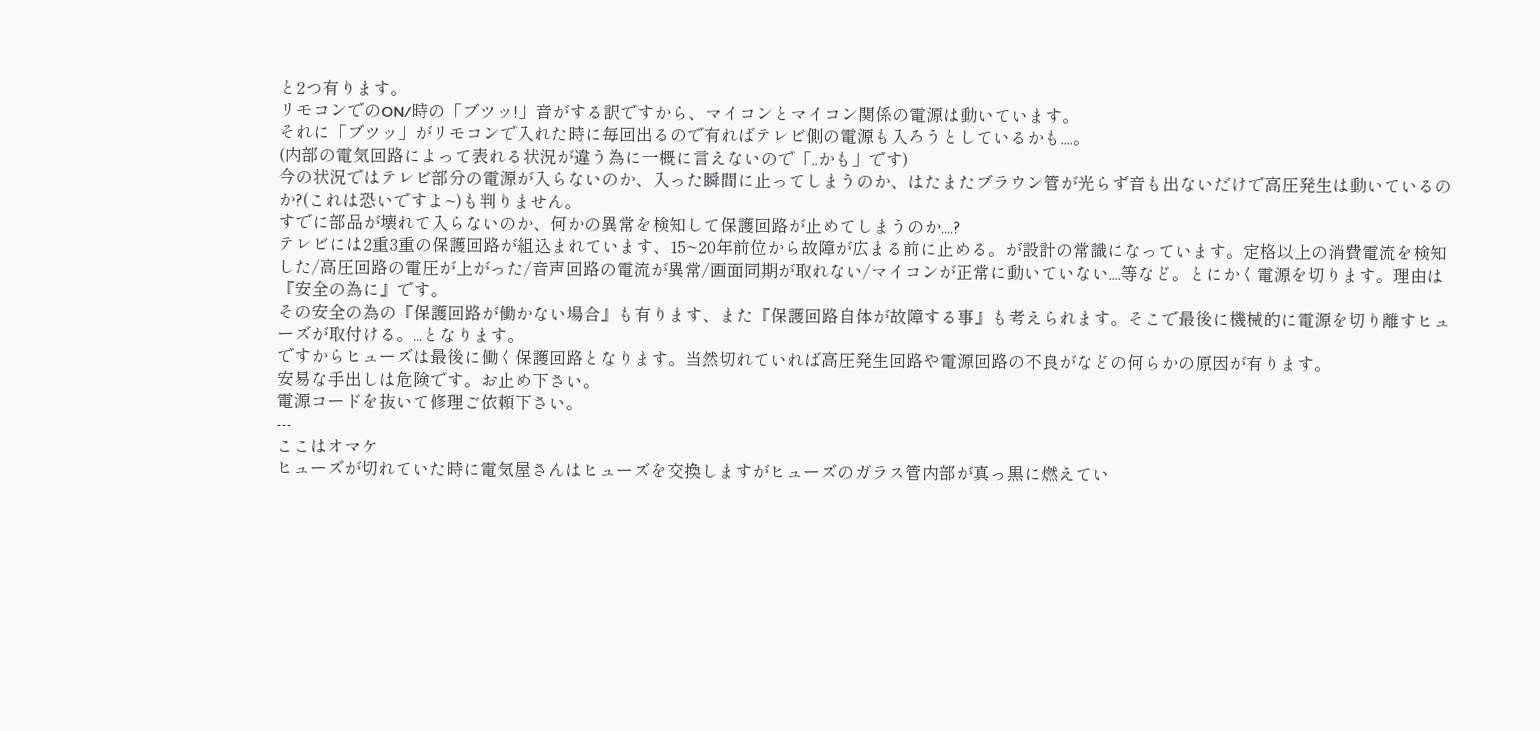と2つ有ります。
リモコンでのON/時の「ブツッ!」音がする訳ですから、マイコンとマイコン関係の電源は動いています。
それに「ブツッ」がリモコンで入れた時に毎回出るので有ればテレビ側の電源も入ろうとしているかも....。
(内部の電気回路によって表れる状況が違う為に一概に言えないので「..かも」です)
今の状況ではテレビ部分の電源が入らないのか、入った瞬間に止ってしまうのか、はたまたブラウン管が光らず音も出ないだけで高圧発生は動いているのか?(これは恐いですよ~)も判りません。
すでに部品が壊れて入らないのか、何かの異常を検知して保護回路が止めてしまうのか....?
テレビには2重3重の保護回路が組込まれています、15~20年前位から故障が広まる前に止める。が設計の常識になっています。定格以上の消費電流を検知した/高圧回路の電圧が上がった/音声回路の電流が異常/画面同期が取れない/マイコンが正常に動いていない....等など。とにかく電源を切ります。理由は『安全の為に』です。
その安全の為の『保護回路が働かない場合』も有ります、また『保護回路自体が故障する事』も考えられます。そこで最後に機械的に電源を切り離すヒューズが取付ける。...となります。
ですからヒューズは最後に働く保護回路となります。当然切れていれば高圧発生回路や電源回路の不良がなどの何らかの原因が有ります。
安易な手出しは危険です。お止め下さい。
電源コードを抜いて修理ご依頼下さい。
---
ここはオマケ
ヒューズが切れていた時に電気屋さんはヒューズを交換しますがヒューズのガラス管内部が真っ黒に燃えてい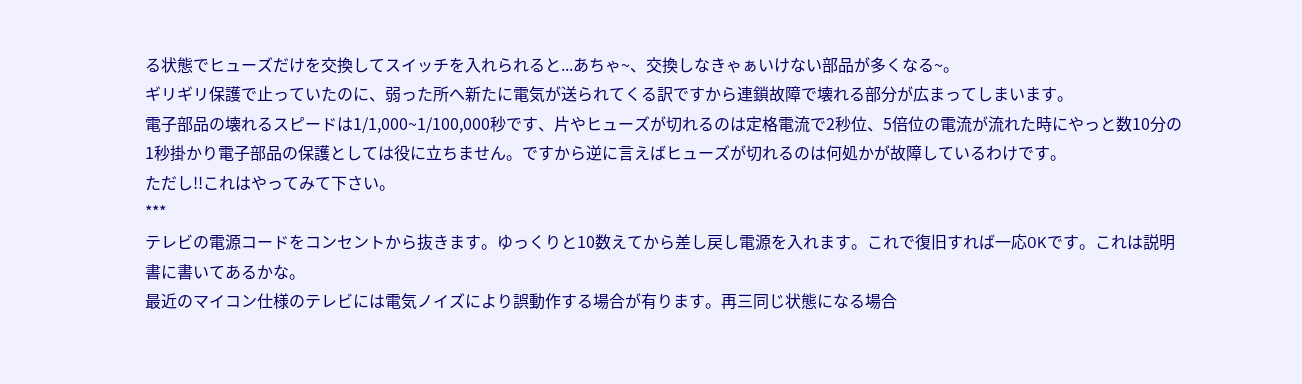る状態でヒューズだけを交換してスイッチを入れられると...あちゃ~、交換しなきゃぁいけない部品が多くなる~。
ギリギリ保護で止っていたのに、弱った所へ新たに電気が送られてくる訳ですから連鎖故障で壊れる部分が広まってしまいます。
電子部品の壊れるスピードは1/1,000~1/100,000秒です、片やヒューズが切れるのは定格電流で2秒位、5倍位の電流が流れた時にやっと数10分の1秒掛かり電子部品の保護としては役に立ちません。ですから逆に言えばヒューズが切れるのは何処かが故障しているわけです。
ただし!!これはやってみて下さい。
***
テレビの電源コードをコンセントから抜きます。ゆっくりと10数えてから差し戻し電源を入れます。これで復旧すれば一応OKです。これは説明書に書いてあるかな。
最近のマイコン仕様のテレビには電気ノイズにより誤動作する場合が有ります。再三同じ状態になる場合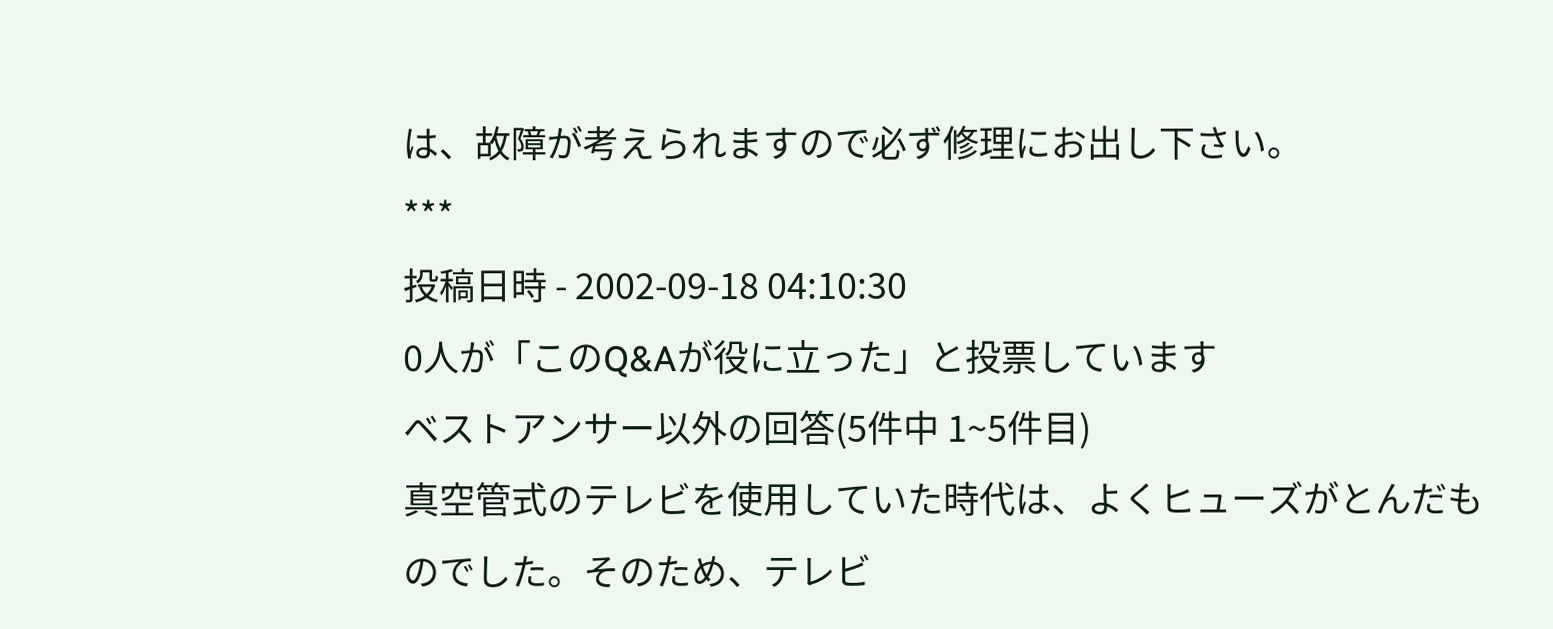は、故障が考えられますので必ず修理にお出し下さい。
***
投稿日時 - 2002-09-18 04:10:30
0人が「このQ&Aが役に立った」と投票しています
ベストアンサー以外の回答(5件中 1~5件目)
真空管式のテレビを使用していた時代は、よくヒューズがとんだものでした。そのため、テレビ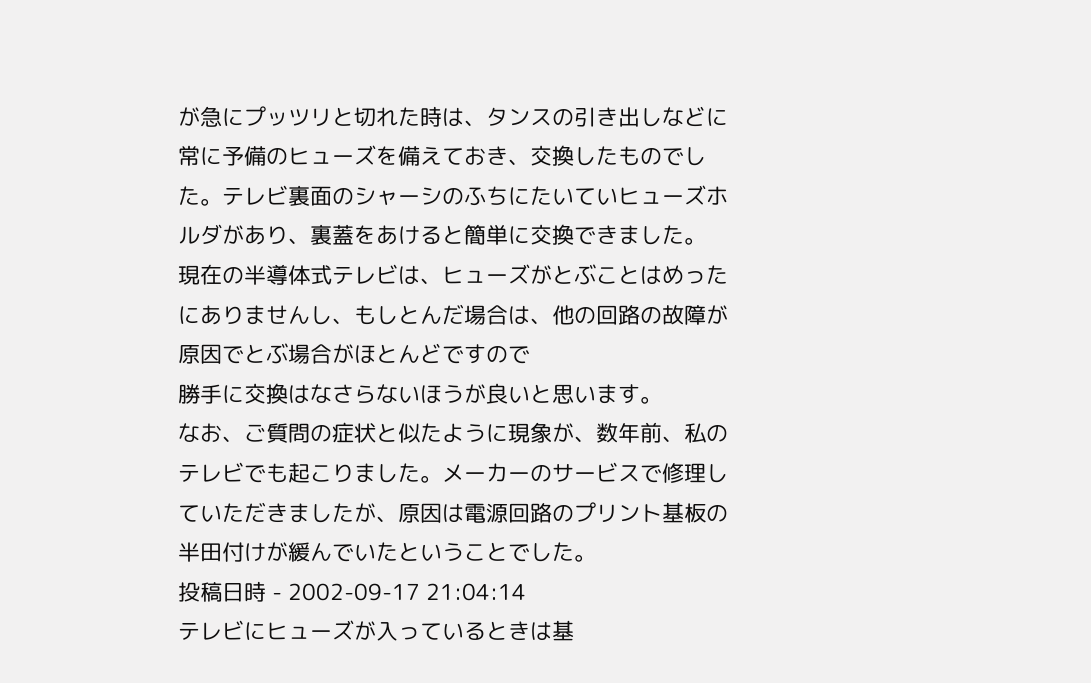が急にプッツリと切れた時は、タンスの引き出しなどに常に予備のヒューズを備えておき、交換したものでした。テレビ裏面のシャーシのふちにたいていヒューズホルダがあり、裏蓋をあけると簡単に交換できました。
現在の半導体式テレビは、ヒューズがとぶことはめったにありませんし、もしとんだ場合は、他の回路の故障が原因でとぶ場合がほとんどですので
勝手に交換はなさらないほうが良いと思います。
なお、ご質問の症状と似たように現象が、数年前、私のテレビでも起こりました。メーカーのサービスで修理していただきましたが、原因は電源回路のプリント基板の半田付けが緩んでいたということでした。
投稿日時 - 2002-09-17 21:04:14
テレビにヒューズが入っているときは基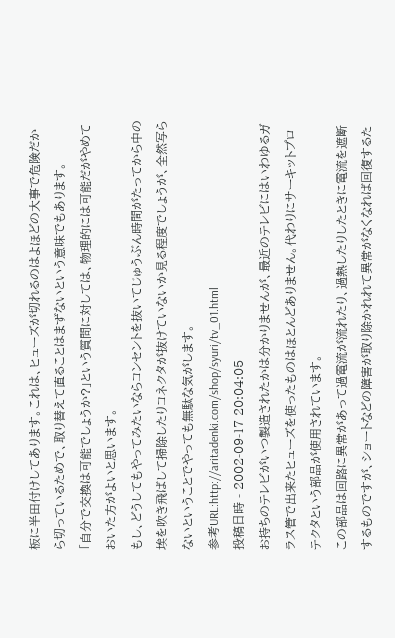板に半田付けしてあります。これは、ヒューズが切れるのはよほどの大事で危険だから切っているためで、取り替えて直ることはまずないという意味でもあります。
「自分で交換は可能でしょうか?」という質問に対しては、物理的には可能だがやめておいた方がよいと思います。
もし、どうしてもやってみたいならコンセントを抜いてじゅうぶん時間がたってから中の埃を吹き飛ばして掃除したりコネクタが抜けていないか見る程度でしょうが、全然写らないということでやっても無駄な気がします。
参考URL:http://aritadenki.com/shop/syuri/tv_01.html
投稿日時 - 2002-09-17 20:04:05
お持ちのテレビがいつ製造されたかは分かりませんが、最近のテレビにはいわゆるガラス管で出来たヒューズを使ったものはほとんどありません。代わりにサーキットプロテクタという部品が使用されています。
この部品は回路に異常があって過電流が流れたり、過熱したりしたときに電流を遮断するものですが、ショートなどの障害が取り除かれれて異常がなくなれば回復するた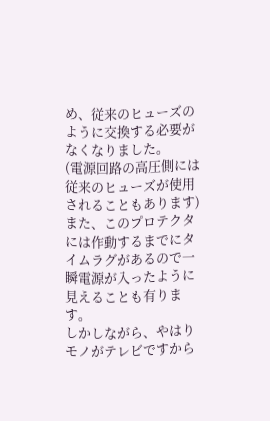め、従来のヒューズのように交換する必要がなくなりました。
(電源回路の高圧側には従来のヒューズが使用されることもあります)
また、このプロテクタには作動するまでにタイムラグがあるので一瞬電源が入ったように見えることも有ります。
しかしながら、やはりモノがテレビですから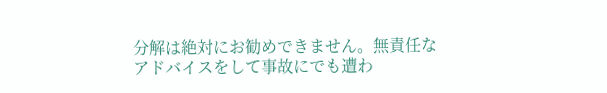分解は絶対にお勧めできません。無責任なアドバイスをして事故にでも遭わ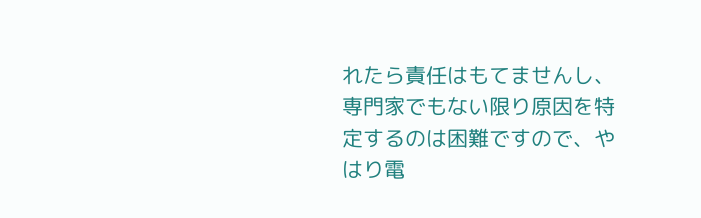れたら責任はもてませんし、専門家でもない限り原因を特定するのは困難ですので、やはり電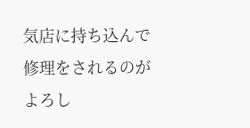気店に持ち込んで修理をされるのがよろし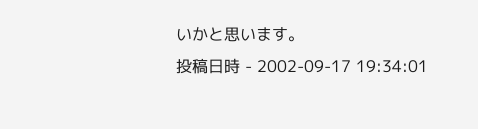いかと思います。
投稿日時 - 2002-09-17 19:34:01